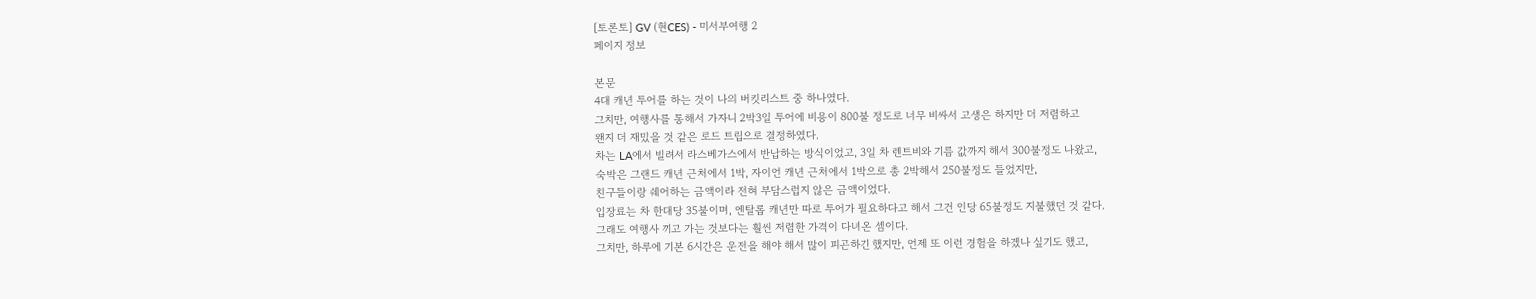[토론토] GV (현CES) - 미서부여행 2
페이지 정보

본문
4대 캐년 투어를 하는 것이 나의 버킷리스트 중 하나였다.
그치만, 여행사를 통해서 가자니 2박3일 투어에 비용이 800불 정도로 너무 비싸서 고생은 하지만 더 저렴하고
왠지 더 재밌을 것 같은 로드 트립으로 결정하였다.
차는 LA에서 빌려서 라스베가스에서 반납하는 방식이었고, 3일 차 렌트비와 기름 값까지 해서 300불정도 나왔고,
숙박은 그랜드 캐년 근처에서 1박, 자이언 캐년 근처에서 1박으로 총 2박해서 250불정도 들었지만,
친구들이랑 쉐어하는 금액이라 전혀 부담스럽지 않은 금액이었다.
입장료는 차 한대당 35불이며, 엔탈롭 캐년만 따로 투어가 필요하다고 해서 그건 인당 65불정도 지불했던 것 같다.
그래도 여행사 끼고 가는 것보다는 훨씬 저렴한 가격이 다녀온 셈이다.
그치만, 하루에 기본 6시간은 운전을 해야 해서 많이 피곤하긴 했지만, 언제 또 이런 경험을 하겠나 싶기도 했고,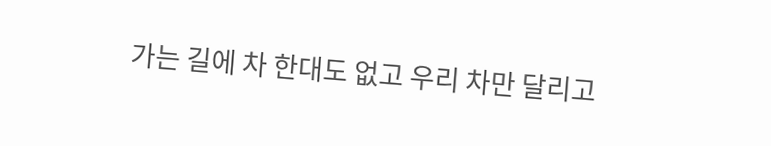가는 길에 차 한대도 없고 우리 차만 달리고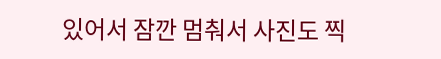있어서 잠깐 멈춰서 사진도 찍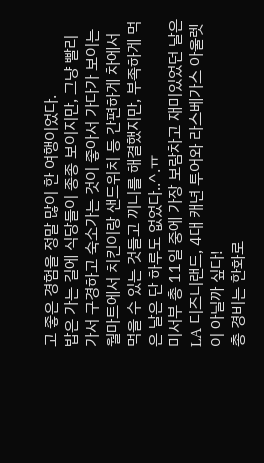고 좋은 경험을 정말 많이 한 여행이었다.
밥은 가는 길에 식당들이 종종 보이지만, 그냥 빨리 가서 구경하고 숙소가는 것이 좋아서 가다가 보이는 월마트에서 치킨이랑 샌드위치 등 간편하게 차에서 먹을 수 있는 것들고 끼니를 해결했지만, 부족하게 먹은 날은 단 하루도 없었다..^.ㅠ
미서부 총 11일 중에 가장 보람차고 재미있었던 날은 LA 디즈니랜드, 4대 캐년 투어와 라스베가스 아울렛이 아닐까 싶다!
총 경비는 한화로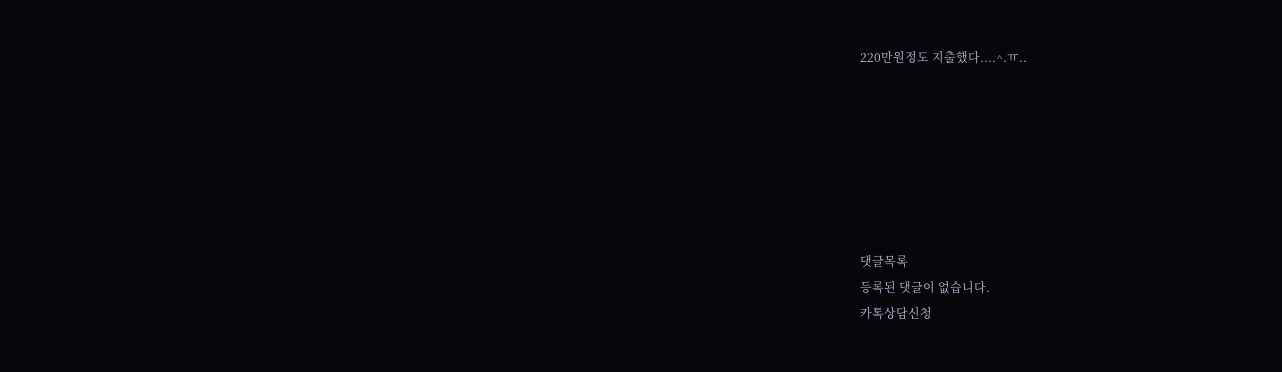220만원정도 지출했다....^.ㅠ..







댓글목록
등록된 댓글이 없습니다.
카톡상담신청